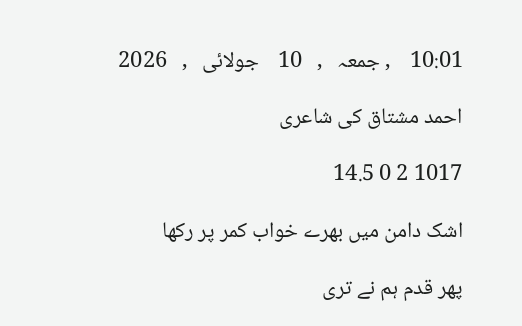10:01    , جمعہ   ,   10    جولائی   ,   2026

احمد مشتاق کی شاعری

1017 2 0 14.5

اشک دامن میں بھرے خواب کمر پر رکھا

پھر قدم ہم نے تری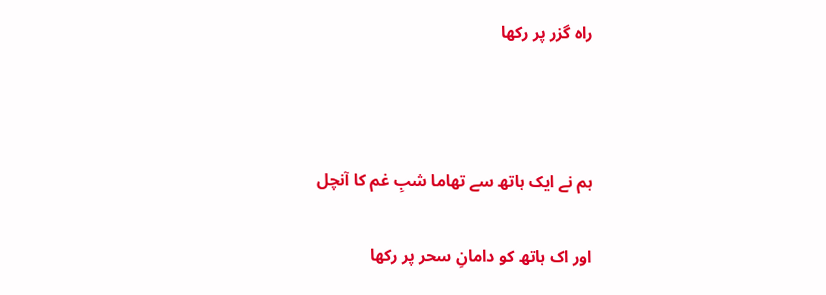راہ گزر پر رکھا



ہم نے ایک ہاتھ سے تھاما شبِ غم کا آنچل

اور اک ہاتھ کو دامانِ سحر پر رکھا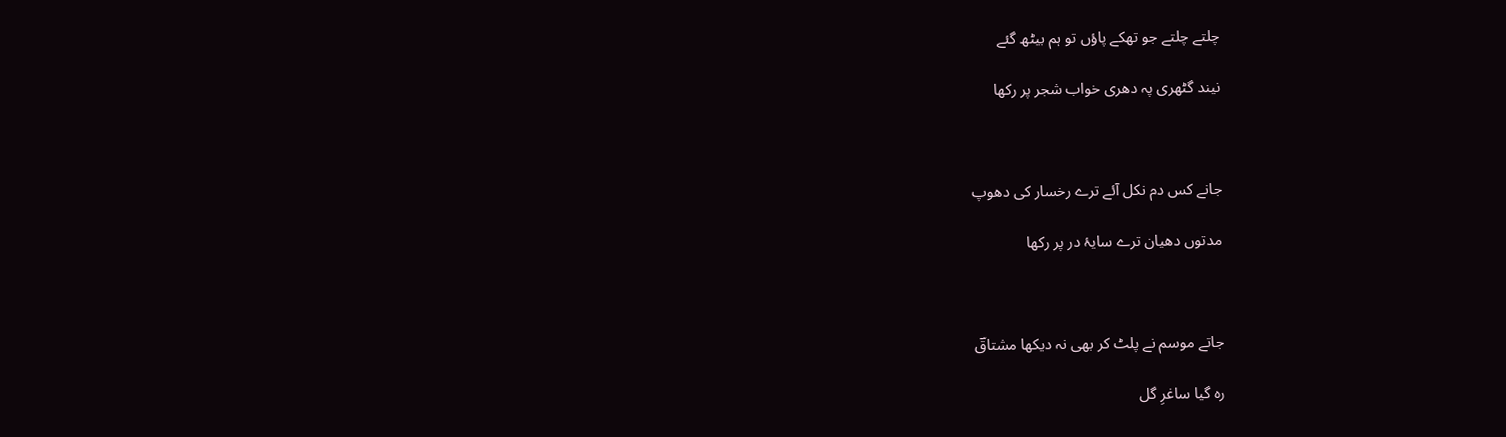چلتے چلتے جو تھکے پاؤں تو ہم بیٹھ گئے

نیند گٹھری پہ دھری خواب شجر پر رکھا



جانے کس دم نکل آئے ترے رخسار کی دھوپ

مدتوں دھیان ترے سایۂ در پر رکھا



جاتے موسم نے پلٹ کر بھی نہ دیکھا مشتاقؔ

رہ گیا ساغرِ گل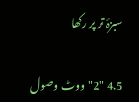سبزۂ تر پر رکھا

4.5 "2"ووٹ وصول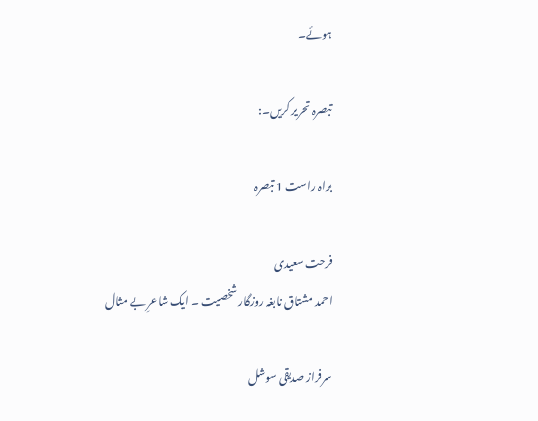ہوئے۔

تبصرہ تحریر کریں۔:

براہ راست 1 تبصرہ

فرحت سعیدی
احمد مشتاق نابغہ روزگار شخصیت ۔ ایک شاعرِ بے مثال

سرفراز صدیقی سوشل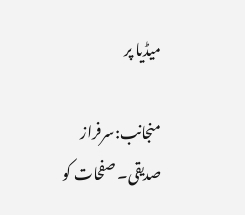میڈیا پر

منجانب:سرفراز صدیقی۔ صفحات کو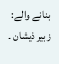بنانے والے: زبیر ذیشان ۔